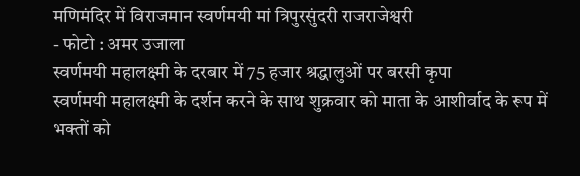मणिमंदिर में विराजमान स्वर्णमयी मां त्रिपुरसुंदरी राजराजेश्वरी
- फोटो : अमर उजाला
स्वर्णमयी महालक्ष्मी के दरबार में 75 हजार श्रद्धालुओं पर बरसी कृपा
स्वर्णमयी महालक्ष्मी के दर्शन करने के साथ शुक्रवार को माता के आशीर्वाद के रूप में भक्तों को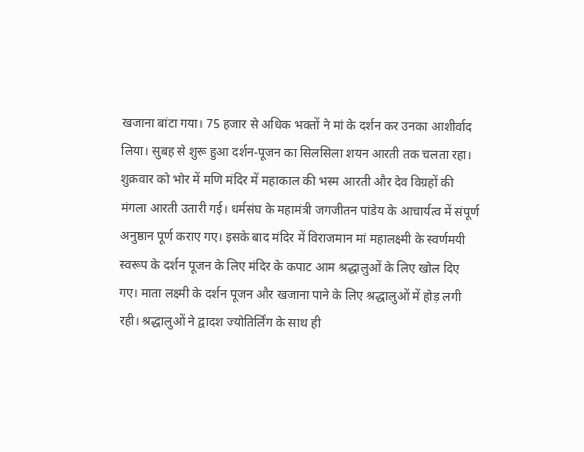खजाना बांटा गया। 75 हजार से अधिक भक्तों ने मां के दर्शन कर उनका आशीर्वाद लिया। सुबह से शुरू हुआ दर्शन-पूजन का सिलसिला शयन आरती तक चलता रहा।
शुक्रवार को भोर में मणि मंदिर में महाकाल की भस्म आरती और देव विग्रहों की मंगला आरती उतारी गई। धर्मसंघ के महामंत्री जगजीतन पांडेय के आचार्यत्व में संपूर्ण अनुष्ठान पूर्ण कराए गए। इसके बाद मंदिर में विराजमान मां महालक्ष्मी के स्वर्णमयी स्वरूप के दर्शन पूजन के लिए मंदिर के कपाट आम श्रद्धालुओं के लिए खोल दिए गए। माता लक्ष्मी के दर्शन पूजन और खजाना पाने के लिए श्रद्धालुओं में होड़ लगी रही। श्रद्धालुओं ने द्वादश ज्योतिर्लिंग के साथ ही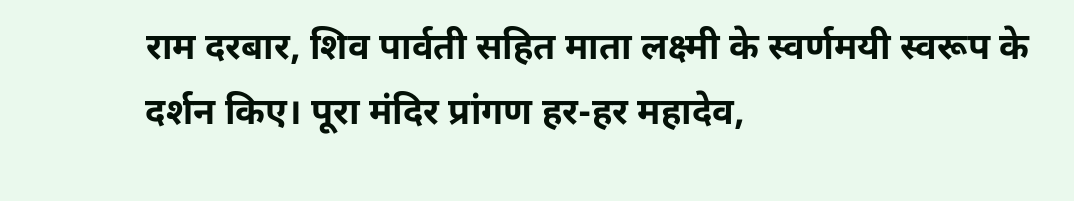राम दरबार, शिव पार्वती सहित माता लक्ष्मी के स्वर्णमयी स्वरूप के दर्शन किए। पूरा मंदिर प्रांगण हर-हर महादेव,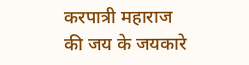करपात्री महाराज की जय के जयकारे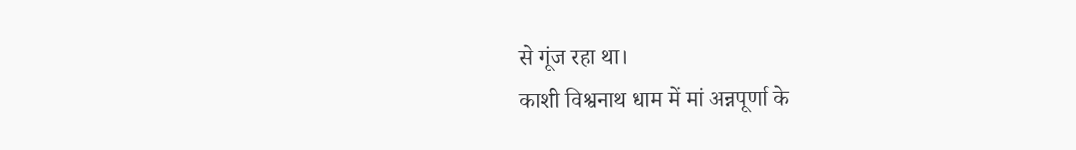से गूंज रहा था।
काशी विश्वनाथ धाम में मां अन्नपूर्णा के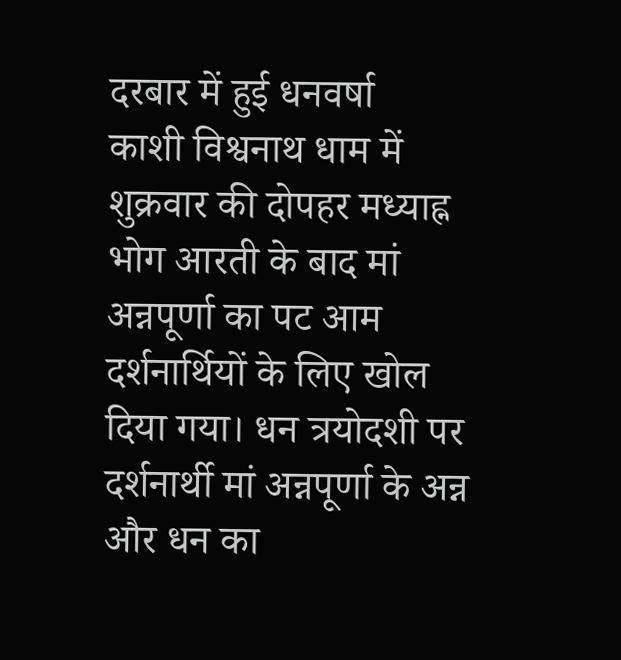दरबार में हुई धनवर्षा
काशी विश्वनाथ धाम में शुक्रवार की दोपहर मध्याह्न भोग आरती के बाद मां अन्नपूर्णा का पट आम दर्शनार्थियों के लिए खोल दिया गया। धन त्रयोदशी पर दर्शनार्थी मां अन्नपूर्णा के अन्न और धन का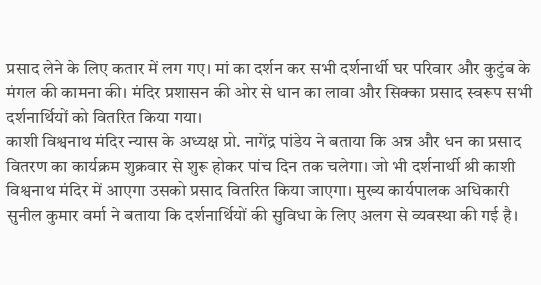प्रसाद लेने के लिए कतार में लग गए। मां का दर्शन कर सभी दर्शनार्थी घर परिवार और कुटुंब के मंगल की कामना की। मंदिर प्रशासन की ओर से धान का लावा और सिक्का प्रसाद स्वरूप सभी दर्शनार्थियों को वितरित किया गया।
काशी विश्वनाथ मंदिर न्यास के अध्यक्ष प्रो. नागेंद्र पांडेय ने बताया कि अन्न और धन का प्रसाद वितरण का कार्यक्रम शुक्रवार से शुरू होकर पांच दिन तक चलेगा। जो भी दर्शनार्थी श्री काशी विश्वनाथ मंदिर में आएगा उसको प्रसाद वितरित किया जाएगा। मुख्य कार्यपालक अधिकारी सुनील कुमार वर्मा ने बताया कि दर्शनार्थियों की सुविधा के लिए अलग से व्यवस्था की गई है।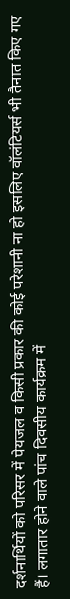दर्शनार्थियों को परिसर में पेयजल व किसी प्रकार की कोई परेशानी ना हो इसलिए वॉलंटियर्स भी तैनात किए गए हैं। लगातार होने वाले पांच दिवसीय कार्यक्रम में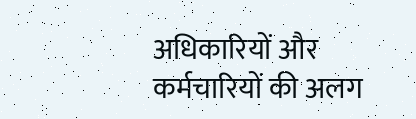अधिकारियों और कर्मचारियों की अलग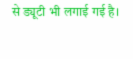से ड्यूटी भी लगाई गई है।